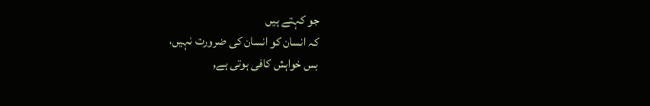جو کہتے ہیں
کہ انسان کو انسان کی ضرورت نہیں،
بس خواہش کافی ہوتی ہے,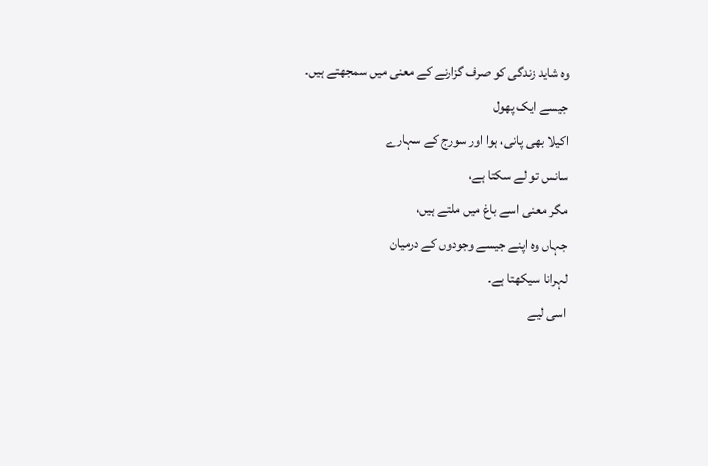وہ شاید زندگی کو صرف گزارنے کے معنی میں سمجھتے ہیں۔
جیسے ایک پھول
اکیلا بھی پانی، ہوا اور سورج کے سہارے
سانس تو لے سکتا ہے،
مگر معنی اسے باغ میں ملتے ہیں،
جہاں وہ اپنے جیسے وجودوں کے درمیان
لہرانا سیکھتا ہے۔
اسی لیے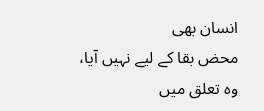انسان بھی
محض بقا کے لیے نہیں آیا،
وہ تعلق میں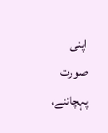اپنی صورت پہچاننے،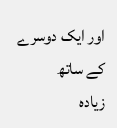اور ایک دوسرے کے ساتھ
زیادہ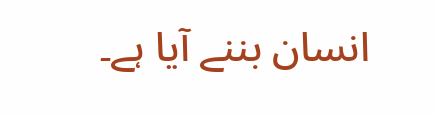انسان بننے آیا ہے۔